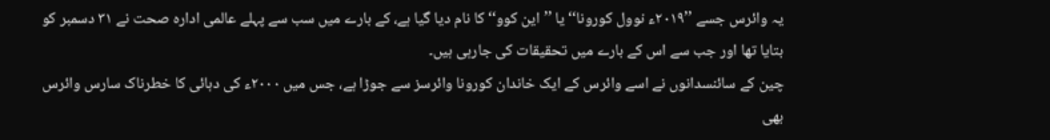یہ وائرس جسے ’’۲۰۱۹ء نوول کورونا‘‘ یا ’’این کوو‘‘ کا نام دیا گیا ہے، کے بارے میں سب سے پہلے عالمی ادارہ صحت نے ۳۱ دسمبر کو بتایا تھا اور جب سے اس کے بارے میں تحقیقات کی جارہی ہیں۔
چین کے سائنسدانوں نے اسے وائرس کے ایک خاندان کورونا وائرسز سے جوڑا ہے، جس میں ۲۰۰۰ء کی دہائی کا خطرناک سارس وائرس بھی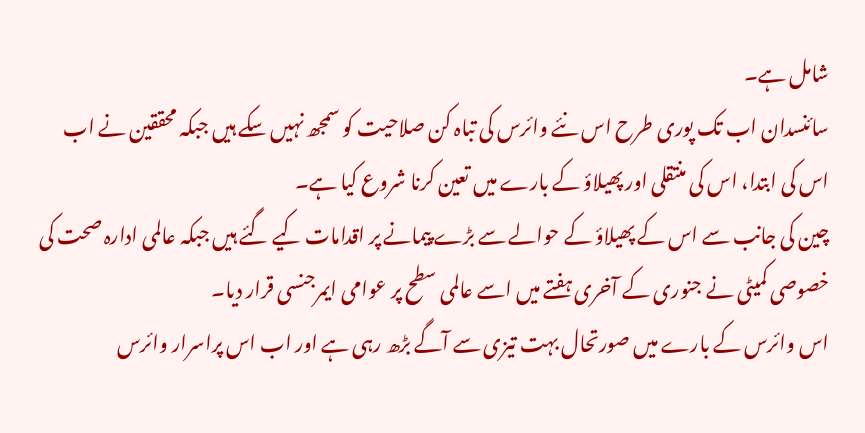شامل ہے۔
سائنسدان اب تک پوری طرح اس نئے وائرس کی تباہ کن صلاحیت کو سمجھ نہیں سکے ہیں جبکہ محققین نے اب اس کی ابتدا، اس کی منتقلی اور پھیلاؤ کے بارے میں تعین کرنا شروع کیا ہے۔
چین کی جانب سے اس کے پھیلاؤ کے حوالے سے بڑے پیمانے پر اقدامات کیے گئے ہیں جبکہ عالمی ادارہ صحت کی خصوصی کمیٹی نے جنوری کے آخری ہفتے میں اسے عالمی سطح پر عوامی ایمرجنسی قرار دیا۔
اس وائرس کے بارے میں صورتحال بہت تیزی سے آگے بڑھ رہی ہے اور اب اس پراسرار وائرس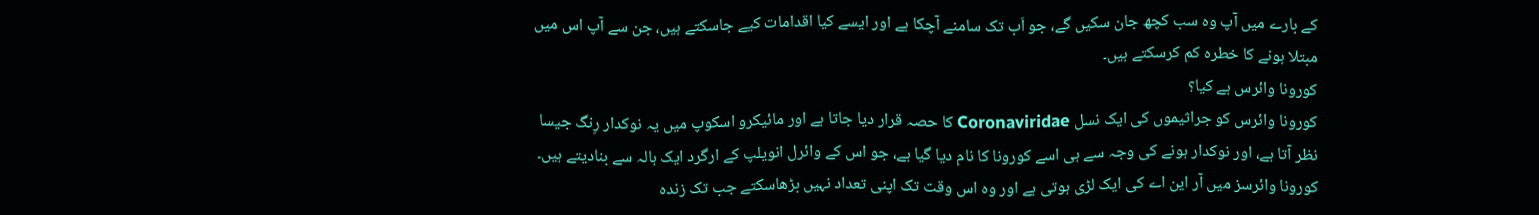کے بارے میں آپ وہ سب کچھ جان سکیں گے، جو اَب تک سامنے آچکا ہے اور ایسے کیا اقدامات کیے جاسکتے ہیں، جن سے آپ اس میں مبتلا ہونے کا خطرہ کم کرسکتے ہیں۔
کورونا وائرس ہے کیا؟
کورونا وائرس کو جراثیموں کی ایک نسل Coronaviridae کا حصہ قرار دیا جاتا ہے اور مائیکرو اسکوپ میں یہ نوکدار رِنگ جیسا نظر آتا ہے، اور نوکدار ہونے کی وجہ سے ہی اسے کورونا کا نام دیا گیا ہے، جو اس کے وائرل انویلپ کے ارگرد ایک ہالہ سے بنادیتے ہیں۔
کورونا وائرسز میں آر این اے کی ایک لڑی ہوتی ہے اور وہ اس وقت تک اپنی تعداد نہیں بڑھاسکتے جب تک زندہ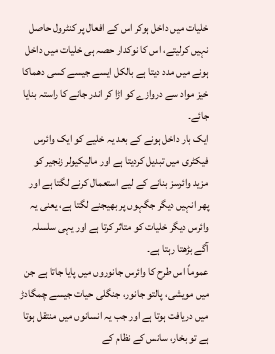خلیات میں داخل ہوکر اس کے افعال پر کنٹرول حاصل نہیں کرلیتے، اس کا نوکدار حصہ ہی خلیات میں داخل ہونے میں مدد دیتا ہے بالکل ایسے جیسے کسی دھماکا خیز مواد سے دروازے کو اڑا کر اندر جانے کا راستہ بنایا جائے۔
ایک بار داخل ہونے کے بعد یہ خلیے کو ایک وائرس فیکٹری میں تبدیل کردیتا ہے اور مالیکیولر زنجیر کو مزید وائرسز بنانے کے لیے استعمال کرنے لگتا ہے اور پھر انہیں دیگر جگہوں پر بھیجنے لگتا ہے، یعنی یہ وائرس دیگر خلیات کو متاثر کرتا ہے اور یہی سلسلہ آگے بڑھتا رہتا ہے۔
عموماً اس طرح کا وائرس جانوروں میں پایا جاتا ہے جن میں مویشی، پالتو جانور، جنگلی حیات جیسے چمگادڑ میں دریافت ہوتا ہے اور جب یہ انسانوں میں منتقل ہوتا ہے تو بخار، سانس کے نظام کے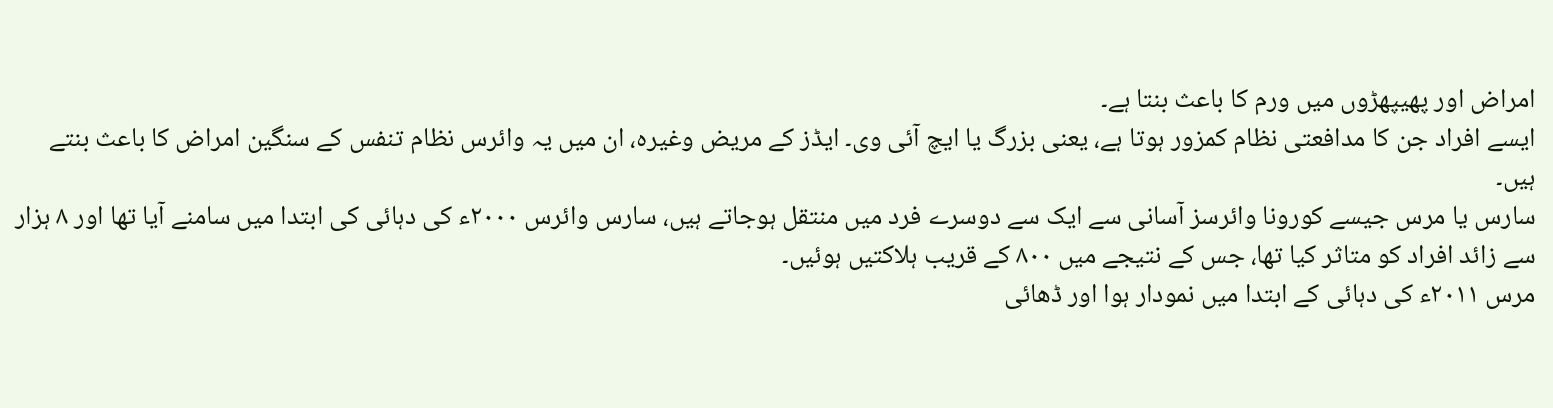امراض اور پھیپھڑوں میں ورم کا باعث بنتا ہے۔
ایسے افراد جن کا مدافعتی نظام کمزور ہوتا ہے، یعنی بزرگ یا ایچ آئی وی۔ ایڈز کے مریض وغیرہ، ان میں یہ وائرس نظام تنفس کے سنگین امراض کا باعث بنتے ہیں۔
سارس یا مرس جیسے کورونا وائرسز آسانی سے ایک سے دوسرے فرد میں منتقل ہوجاتے ہیں، سارس وائرس ۲۰۰۰ء کی دہائی کی ابتدا میں سامنے آیا تھا اور ۸ ہزار سے زائد افراد کو متاثر کیا تھا، جس کے نتیجے میں ۸۰۰ کے قریب ہلاکتیں ہوئیں۔
مرس ۲۰۱۱ء کی دہائی کے ابتدا میں نمودار ہوا اور ڈھائی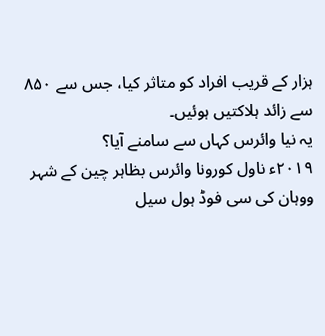ہزار کے قریب افراد کو متاثر کیا، جس سے ۸۵۰ سے زائد ہلاکتیں ہوئیں۔
یہ نیا وائرس کہاں سے سامنے آیا؟
۲۰۱۹ء ناول کورونا وائرس بظاہر چین کے شہر ووہان کی سی فوڈ ہول سیل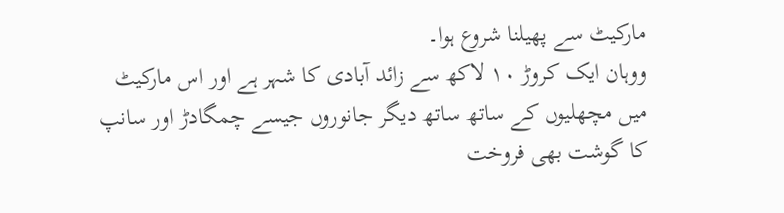مارکیٹ سے پھیلنا شروع ہوا۔
ووہان ایک کروڑ ۱۰ لاکھ سے زائد آبادی کا شہر ہے اور اس مارکیٹ میں مچھلیوں کے ساتھ ساتھ دیگر جانوروں جیسے چمگادڑ اور سانپ کا گوشت بھی فروخت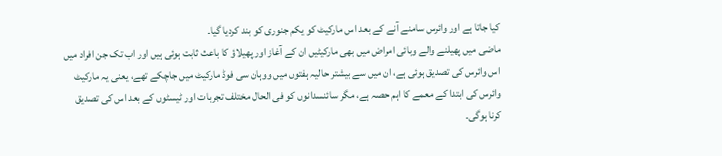کیا جاتا ہے اور وائرس سامنے آنے کے بعد اس مارکیٹ کو یکم جنوری کو بند کردیا گیا۔
ماضی میں پھیلنے والے وبائی امراض میں بھی مارکیٹیں ان کے آغاز اور پھیلاؤ کا باعث ثابت ہوئی ہیں اور اب تک جن افراد میں اس وائرس کی تصدیق ہوئی ہے، ان میں سے بیشتر حالیہ ہفتوں میں ووہان سی فوڈ مارکیٹ میں جاچکے تھے، یعنی یہ مارکیٹ وائرس کی ابتدا کے معمے کا اہم حصہ ہے، مگر سائنسدانوں کو فی الحال مختلف تجربات اور ٹیسٹوں کے بعد اس کی تصدیق کرنا ہوگی۔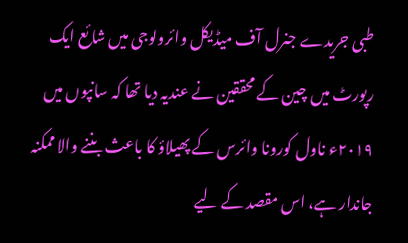طبی جریدے جنرل آف میڈیکل وائرولوجی میں شائع ایک رپورٹ میں چین کے محققین نے عندیہ دیا تھا کہ سانپوں میں ۲۰۱۹ء ناول کورونا وائرس کے پھیلاؤ کا باعث بننے والا ممکنہ جاندار ہے، اس مقصد کے لیے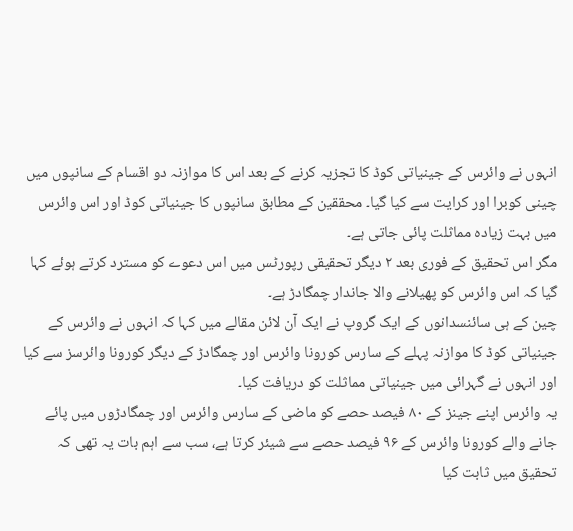انہوں نے وائرس کے جینیاتی کوڈ کا تجزیہ کرنے کے بعد اس کا موازنہ دو اقسام کے سانپوں میں چینی کوبرا اور کرایت سے کیا گیا۔ محققین کے مطابق سانپوں کا جینیاتی کوڈ اور اس وائرس میں بہت زیادہ مماثلت پائی جاتی ہے۔
مگر اس تحقیق کے فوری بعد ۲ دیگر تحقیقی رپورٹس میں اس دعوے کو مسترد کرتے ہوئے کہا گیا کہ اس وائرس کو پھیلانے والا جاندار چمگادڑ ہے۔
چین کے ہی سائنسدانوں کے ایک گروپ نے ایک آن لائن مقالے میں کہا کہ انہوں نے وائرس کے جینیاتی کوڈ کا موازنہ پہلے کے سارس کورونا وائرس اور چمگادڑ کے دیگر کورونا وائرسز سے کیا اور انہوں نے گہرائی میں جینیاتی مماثلت کو دریافت کیا۔
یہ وائرس اپنے جینز کے ۸۰ فیصد حصے کو ماضی کے سارس وائرس اور چمگادڑوں میں پائے جانے والے کورونا وائرس کے ۹۶ فیصد حصے سے شیئر کرتا ہے، سب سے اہم بات یہ تھی کہ تحقیق میں ثابت کیا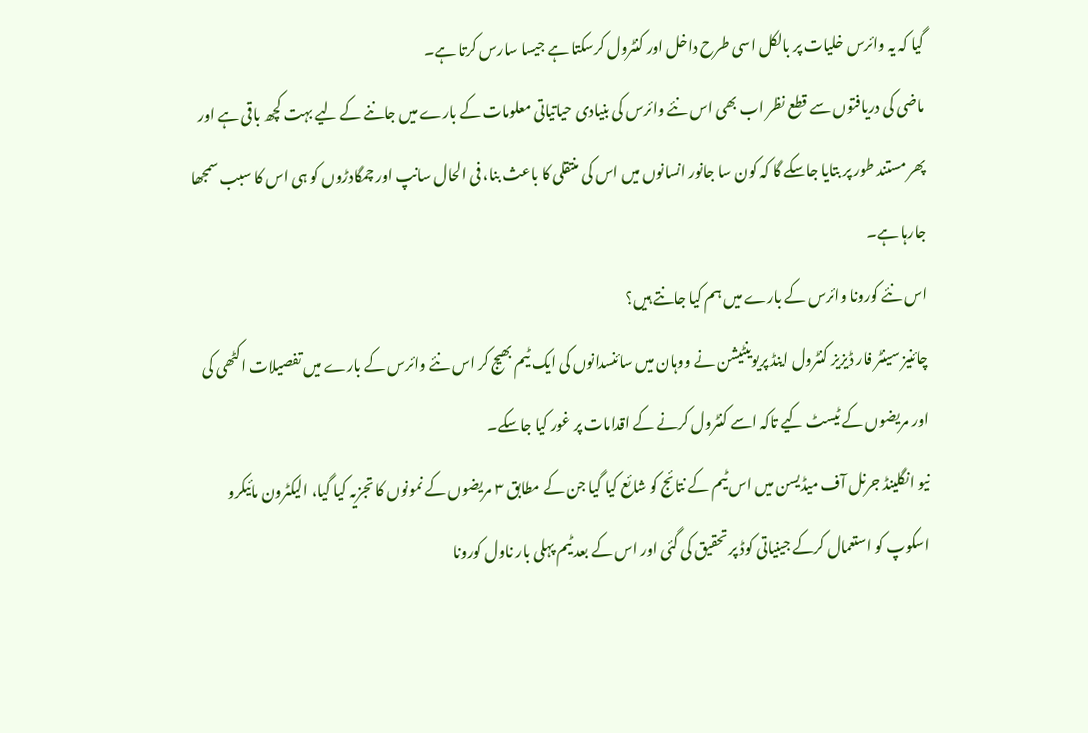گیا کہ یہ وائرس خلیات پر بالکل اسی طرح داخل اور کنٹرول کرسکتا ہے جیسا سارس کرتا ہے۔
ماضی کی دریافتوں سے قطع نظر اب بھی اس نئے وائرس کی بنیادی حیاتیاتی معلومات کے بارے میں جاننے کے لیے بہت کچھ باقی ہے اور پھر مستند طور پر بتایا جاسکے گا کہ کون سا جانور انسانوں میں اس کی منتقلی کا باعث بنا، فی الحال سانپ اور چمگادڑوں کو ہی اس کا سبب سمجھا جارہا ہے۔
اس نئے کورونا وائرس کے بارے میں ہم کیا جانتے ہیں؟
چائنیز سینٹر فار ڈیزیز کنٹرول اینڈ پریوینٹیشن نے ووہان میں سائنسدانوں کی ایک ٹیم بھیج کر اس نئے وائرس کے بارے میں تفصیلات اکٹھی کی اور مریضوں کے ٹیسٹ کیے تاکہ اسے کنٹرول کرنے کے اقدامات پر غور کیا جاسکے۔
نیو انگلینڈ جرنل آف میڈیسن میں اس ٹیم کے نتائج کو شائع کیا گیا جن کے مطابق ۳ مریضوں کے نمونوں کا تجزیہ کیا گیا، الیکٹرون مائیکرو اسکوپ کو استعمال کرکے جینیاتی کوڈ پر تحقیق کی گئی اور اس کے بعد ٹیم پہلی بار ناول کورونا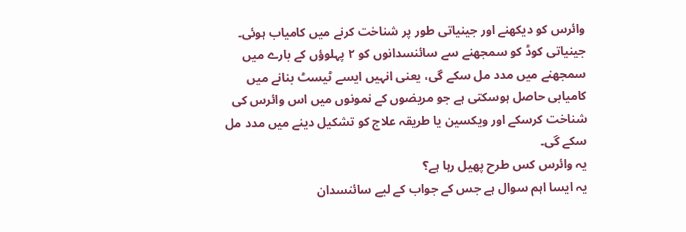وائرس کو دیکھنے اور جینیاتی طور پر شناخت کرنے میں کامیاب ہوئی۔
جینیاتی کوڈ کو سمجھنے سے سائنسدانوں کو ۲ پہلوؤں کے بارے میں سمجھنے میں مدد مل سکے گی، یعنی انہیں ایسے ٹیسٹ بنانے میں کامیابی حاصل ہوسکتی ہے جو مریضوں کے نمونوں میں اس وائرس کی شناخت کرسکے اور ویکسین یا طریقہ علاج کو تشکیل دینے میں مدد مل سکے گی۔
یہ وائرس کس طرح پھیل رہا ہے؟
یہ ایسا اہم سوال ہے جس کے جواب کے لیے سائنسدان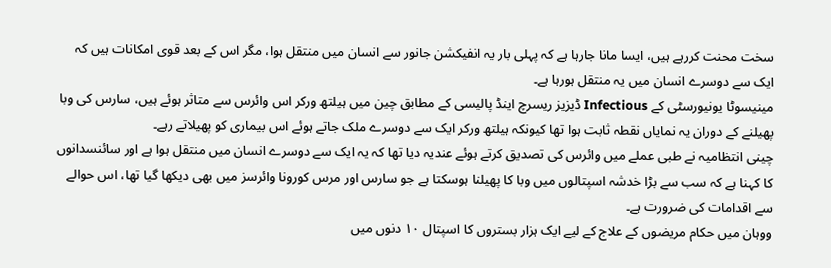سخت محنت کررہے ہیں، ایسا مانا جارہا ہے کہ پہلی بار یہ انفیکشن جانور سے انسان میں منتقل ہوا، مگر اس کے بعد قوی امکانات ہیں کہ ایک سے دوسرے انسان میں یہ منتقل ہورہا ہے۔
مینیسوٹا یونیورسٹی کے Infectious ڈیزیز ریسرچ اینڈ پالیسی کے مطابق چین میں ہیلتھ ورکر اس وائرس سے متاثر ہوئے ہیں، سارس کی وبا پھیلنے کے دوران یہ نمایاں نقطہ ثابت ہوا تھا کیونکہ ہیلتھ ورکر ایک سے دوسرے ملک جاتے ہوئے اس بیماری کو پھیلاتے رہے۔
چینی انتظامیہ نے طبی عملے میں وائرس کی تصدیق کرتے ہوئے عندیہ دیا تھا کہ یہ ایک سے دوسرے انسان میں منتقل ہوا ہے اور سائنسدانوں کا کہنا ہے کہ سب سے بڑا خدشہ اسپتالوں میں وبا کا پھیلنا ہوسکتا ہے جو سارس اور مرس کورونا وائرسز میں بھی دیکھا گیا تھا، اس حوالے سے اقدامات کی ضرورت ہے۔
ووہان میں حکام مریضوں کے علاج کے لیے ایک ہزار بستروں کا اسپتال ۱۰ دنوں میں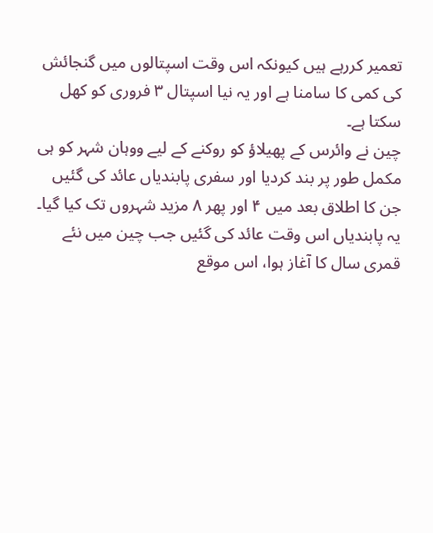تعمیر کررہے ہیں کیونکہ اس وقت اسپتالوں میں گنجائش کی کمی کا سامنا ہے اور یہ نیا اسپتال ۳ فروری کو کھل سکتا ہے۔
چین نے وائرس کے پھیلاؤ کو روکنے کے لیے ووہان شہر کو ہی مکمل طور پر بند کردیا اور سفری پابندیاں عائد کی گئیں جن کا اطلاق بعد میں ۴ اور پھر ۸ مزید شہروں تک کیا گیا۔
یہ پابندیاں اس وقت عائد کی گئیں جب چین میں نئے قمری سال کا آغاز ہوا، اس موقع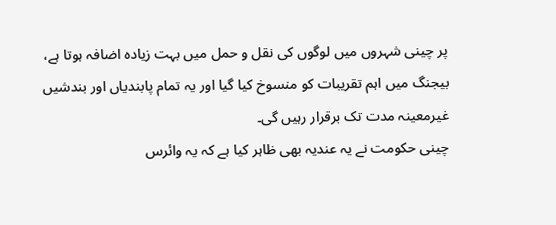پر چینی شہروں میں لوگوں کی نقل و حمل میں بہت زیادہ اضافہ ہوتا ہے، بیجنگ میں اہم تقریبات کو منسوخ کیا گیا اور یہ تمام پابندیاں اور بندشیں غیرمعینہ مدت تک برقرار رہیں گی۔
چینی حکومت نے یہ عندیہ بھی ظاہر کیا ہے کہ یہ وائرس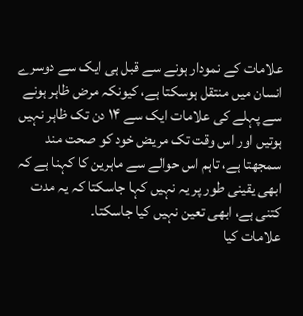علامات کے نمودار ہونے سے قبل ہی ایک سے دوسرے انسان میں منتقل ہوسکتا ہے، کیونکہ مرض ظاہر ہونے سے پہلے کی علامات ایک سے ۱۴ دن تک ظاہر نہیں ہوتیں اور اس وقت تک مریض خود کو صحت مند سمجھتا ہے، تاہم اس حوالے سے ماہرین کا کہنا ہے کہ ابھی یقینی طور پر یہ نہیں کہا جاسکتا کہ یہ مدت کتنی ہے، ابھی تعین نہیں کیا جاسکتا۔
علامات کیا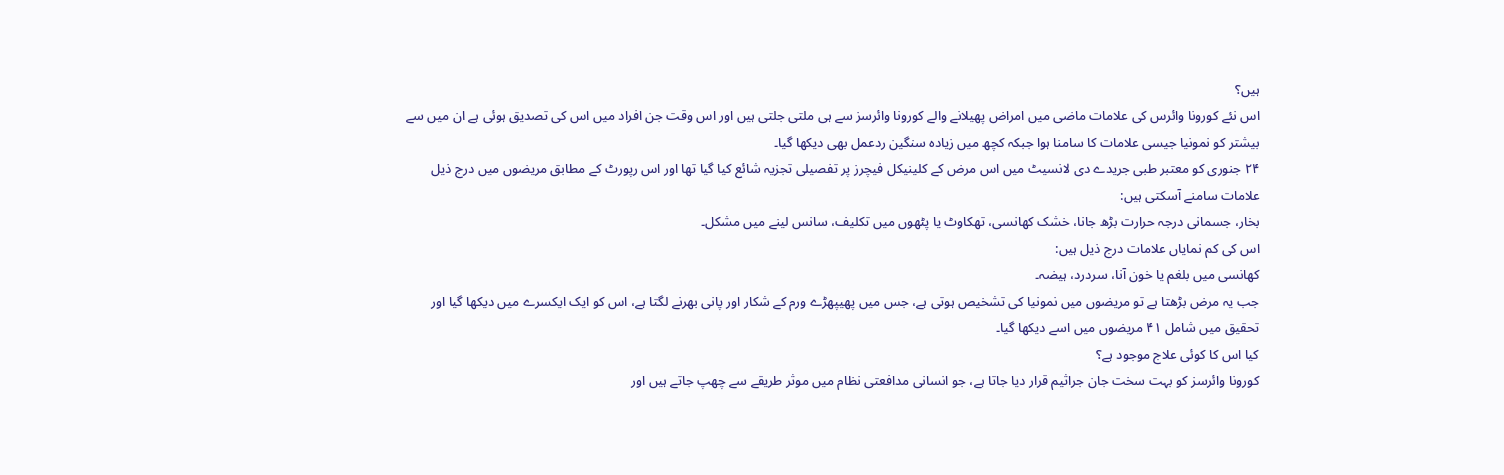ہیں؟
اس نئے کورونا وائرس کی علامات ماضی میں امراض پھیلانے والے کورونا وائرسز سے ہی ملتی جلتی ہیں اور اس وقت جن افراد میں اس کی تصدیق ہوئی ہے ان میں سے بیشتر کو نمونیا جیسی علامات کا سامنا ہوا جبکہ کچھ میں زیادہ سنگین ردعمل بھی دیکھا گیا۔
۲۴ جنوری کو معتبر طبی جریدے دی لانسیٹ میں اس مرض کے کلینیکل فیچرز پر تفصیلی تجزیہ شائع کیا گیا تھا اور اس رپورٹ کے مطابق مریضوں میں درج ذیل علامات سامنے آسکتی ہیں:
بخار، جسمانی درجہ حرارت بڑھ جانا، خشک کھانسی، تھکاوٹ یا پٹھوں میں تکلیف، سانس لینے میں مشکل۔
اس کی کم نمایاں علامات درج ذیل ہیں:
کھانسی میں بلغم یا خون آنا، سردرد، ہیضہ۔
جب یہ مرض بڑھتا ہے تو مریضوں میں نمونیا کی تشخیص ہوتی ہے، جس میں پھیپھڑے ورم کے شکار اور پانی بھرنے لگتا ہے، اس کو ایک ایکسرے میں دیکھا گیا اور تحقیق میں شامل ۴۱ مریضوں میں اسے دیکھا گیا۔
کیا اس کا کوئی علاج موجود ہے؟
کورونا وائرسز کو بہت سخت جان جراثیم قرار دیا جاتا ہے، جو انسانی مدافعتی نظام میں موثر طریقے سے چھپ جاتے ہیں اور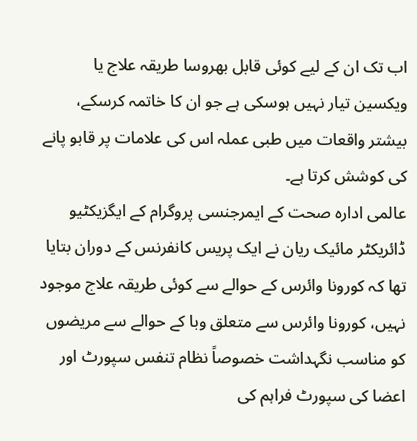اب تک ان کے لیے کوئی قابل بھروسا طریقہ علاج یا ویکسین تیار نہیں ہوسکی ہے جو ان کا خاتمہ کرسکے، بیشتر واقعات میں طبی عملہ اس کی علامات پر قابو پانے کی کوشش کرتا ہے۔
عالمی ادارہ صحت کے ایمرجنسی پروگرام کے ایگزیکٹیو ڈائریکٹر مائیک ریان نے ایک پریس کانفرنس کے دوران بتایا تھا کہ کورونا وائرس کے حوالے سے کوئی طریقہ علاج موجود نہیں، کورونا وائرس سے متعلق وبا کے حوالے سے مریضوں کو مناسب نگہداشت خصوصاً نظام تنفس سپورٹ اور اعضا کی سپورٹ فراہم کی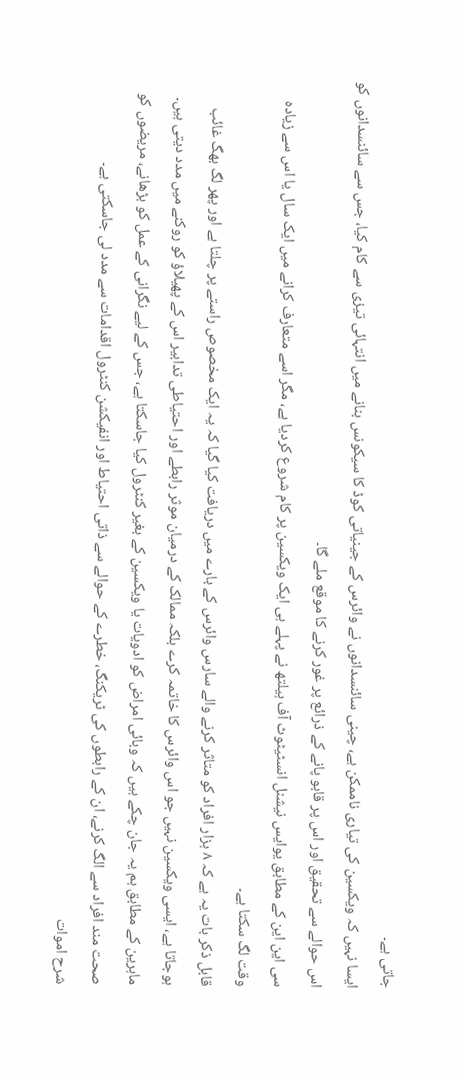جاتی ہے۔
ایسا نہیں کہ ویکسین کی تیاری ناممکن ہے، چینی سائنسدانوں نے وائرس کے جینیاتی کوڈ کا سیکونس بنانے میں انتہائی تیزی سے کام کیا، جس سے سائنسدانوں کو اس حوالے سے تحقیق اور اس پر قابو پانے کے ذرائع پر غور کرنے کا موقع ملے گا۔
سی این این کے مطابق یوایس نیشنل انسٹیٹوٹ آف ہیلتھ نے پہلے ہی ایک ویکسین پر کام شروع کردیا ہے، مگر اسے متعارف کرانے میں ایک سال یا اس سے زیادہ وقت لگ سکتا ہے۔
قابل ذکر بات یہ ہے کہ ۸ ہزار افراد کو متاثر کرنے والے سارس وائرس کے بارے میں دریافت کیا گیا کہ یہ ایک مخصوص راستے پر چلتا ہے اور پھر لگ بھگ غائب ہوجاتا ہے، ایسی ویکسین نہیں جو اس وائرس کا خاتمہ کرے بلکہ ممالک کے درمیان موثر رابطے اور احتیاطی تدابیر اس کے پھیلاؤ کو روکنے میں مدد دیتی ہیں۔
ماہرین کے مطابق ہم یہ جان چکے ہیں کہ وبائی امراض کو ادویات یا ویکسین کے بغیر کنٹرول کیا جاسکتا ہے، جس کے لیے نگرانی کے عمل کو بڑھانے، مریضوں کو صحت مند افراد سے الگ کرنے، ان کے رابطوں کی ٹریکنگ، خطرے کے حوالے سے ذاتی احتیاط اور انفیکشن کنٹرول اقدامات سے مدد لی جاسکتی ہے۔
شرح اموات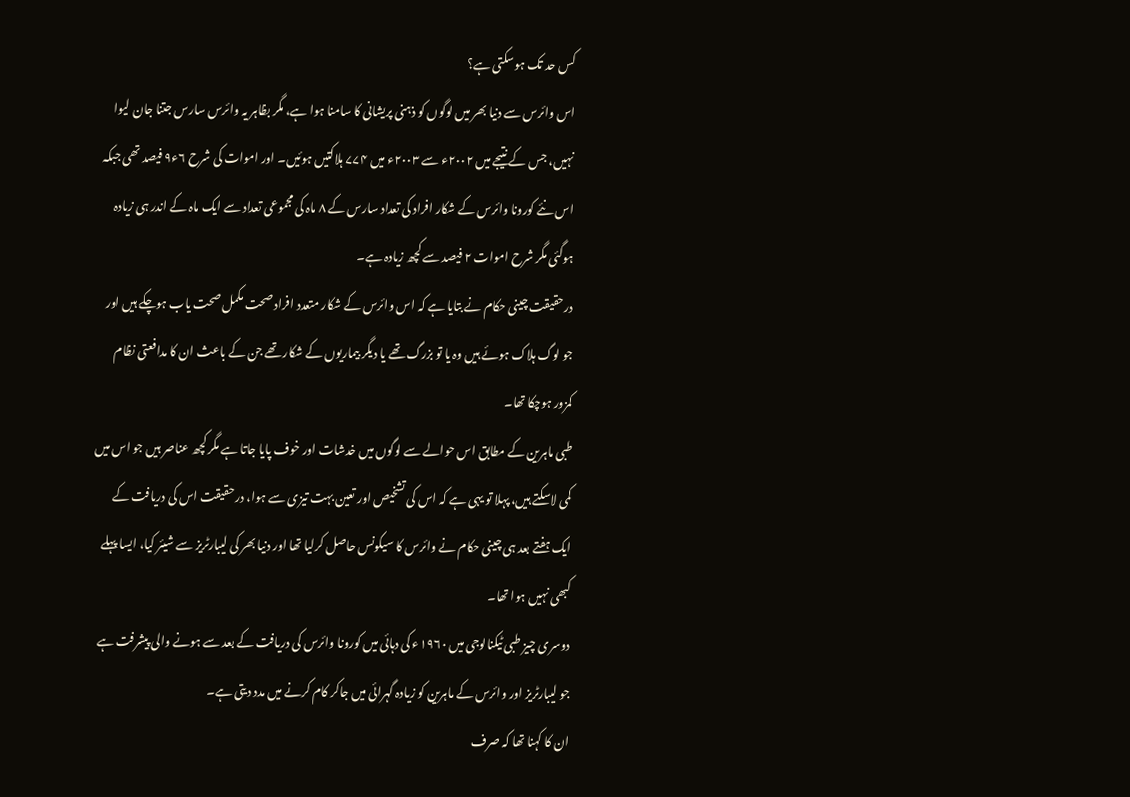کس حد تک ہوسکتی ہے؟
اس وائرس سے دنیا بھر میں لوگوں کو ذہنی پریشانی کا سامنا ہوا ہے، مگر بظاہر یہ وائرس سارس جتنا جان لیوا نہیں، جس کے نتیجے میں ۲۰۰۲ء سے ۲۰۰۳ء میں ۷۷۴ ہلاکتیں ہوئیں۔ اور اموات کی شرح ۶ء۹ فیصد تھی جبکہ اس نئے کورونا وائرس کے شکار افراد کی تعداد سارس کے ۸ ماہ کی مجموعی تعداد سے ایک ماہ کے اندر ہی زیادہ ہوگئی مگر شرح اموات ۲ فیصد سے کچھ زیادہ ہے۔
درحقیقت چینی حکام نے بتایا ہے کہ اس وائرس کے شکار متعدد افراد صحت مکمل صحت یاب ہوچکے ہیں اور جو لوگ ہلاک ہوئے ہیں وہ یا تو بزرگ تھے یا دیگر بیماریوں کے شکار تھے جن کے باعث ان کا مدافعتی نظام کمزور ہوچکا تھا۔
طبی ماہرین کے مطابق اس حوالے سے لوگوں میں خدشات اور خوف پایا جاتا ہے مگر کچھ عناصر ہیں جو اس میں کمی لاسکتے ہیں، پہلا تو یہی ہے کہ اس کی تشخیص اور تعین بہت تیزی سے ہوا، درحقیقت اس کی دریافت کے ایک ہفتے بعد ہی چینی حکام نے وائرس کا سیکونس حاصل کرلیا تھا اور دنیا بھر کی لیبارٹریز سے شیئر کیا، ایسا پہلے کبھی نہیں ہوا تھا۔
دوسری چیز طبی ٹیکنالوجی میں ۱۹۶۰ء کی دہائی میں کورونا وائرس کی دریافت کے بعد سے ہونے والی پیشرفت ہے جو لیبارٹریز اور وائرس کے ماہرین کو زیادہ گہرائی میں جاکر کام کرنے میں مدد دیتی ہے۔
ان کا کہنا تھا کہ صرف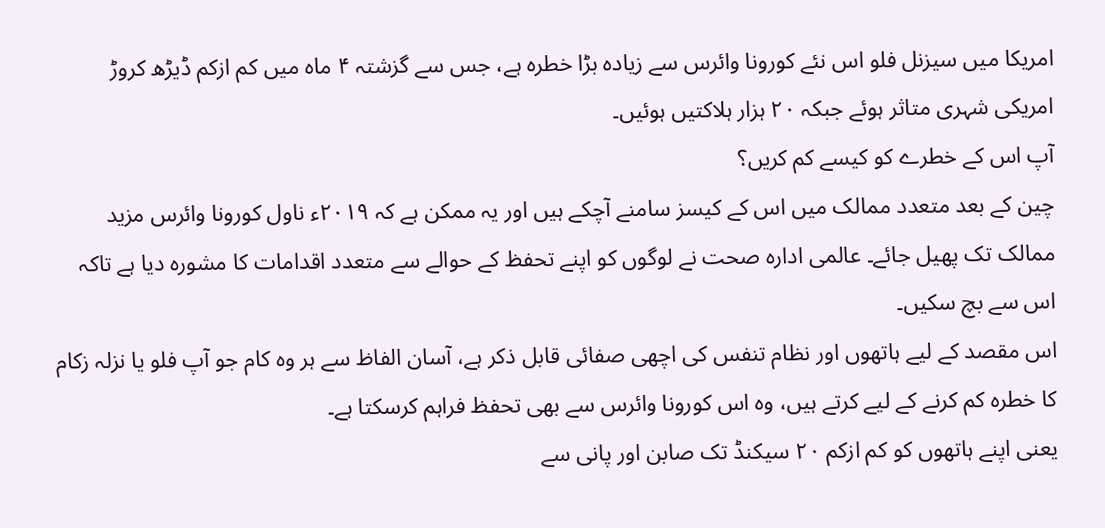امریکا میں سیزنل فلو اس نئے کورونا وائرس سے زیادہ بڑا خطرہ ہے، جس سے گزشتہ ۴ ماہ میں کم ازکم ڈیڑھ کروڑ امریکی شہری متاثر ہوئے جبکہ ۲۰ ہزار ہلاکتیں ہوئیں۔
آپ اس کے خطرے کو کیسے کم کریں؟
چین کے بعد متعدد ممالک میں اس کے کیسز سامنے آچکے ہیں اور یہ ممکن ہے کہ ۲۰۱۹ء ناول کورونا وائرس مزید ممالک تک پھیل جائے۔ عالمی ادارہ صحت نے لوگوں کو اپنے تحفظ کے حوالے سے متعدد اقدامات کا مشورہ دیا ہے تاکہ اس سے بچ سکیں۔
اس مقصد کے لیے ہاتھوں اور نظام تنفس کی اچھی صفائی قابل ذکر ہے، آسان الفاظ سے ہر وہ کام جو آپ فلو یا نزلہ زکام کا خطرہ کم کرنے کے لیے کرتے ہیں، وہ اس کورونا وائرس سے بھی تحفظ فراہم کرسکتا ہے۔
یعنی اپنے ہاتھوں کو کم ازکم ۲۰ سیکنڈ تک صابن اور پانی سے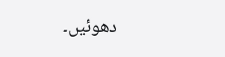دھوئیں۔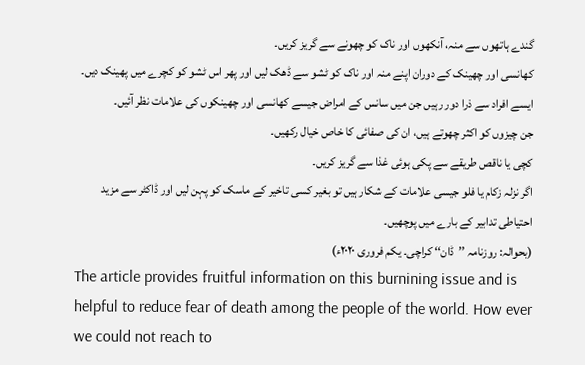گندے ہاتھوں سے منہ، آنکھوں اور ناک کو چھونے سے گریز کریں۔
کھانسی اور چھینک کے دوران اپنے منہ اور ناک کو ٹشو سے ڈھک لیں اور پھر اس ٹشو کو کچرے میں پھینک دیں۔
ایسے افراد سے ذرا دور رہیں جن میں سانس کے امراض جیسے کھانسی اور چھینکوں کی علامات نظر آئیں۔
جن چیزوں کو اکثر چھوتے ہیں، ان کی صفائی کا خاص خیال رکھیں۔
کچی یا ناقص طریقے سے پکی ہوئی غذا سے گریز کریں۔
اگر نزلہ زکام یا فلو جیسی علامات کے شکار ہیں تو بغیر کسی تاخیر کے ماسک کو پہن لیں اور ڈاکٹر سے مزید احتیاطی تدابیر کے بارے میں پوچھیں۔
(بحوالہ: روزنامہ ’’ڈان‘‘ کراچی۔ یکم فروری ۲۰۲۰ء)
The article provides fruitful information on this burnining issue and is helpful to reduce fear of death among the people of the world. How ever we could not reach to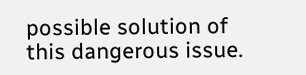possible solution of this dangerous issue.